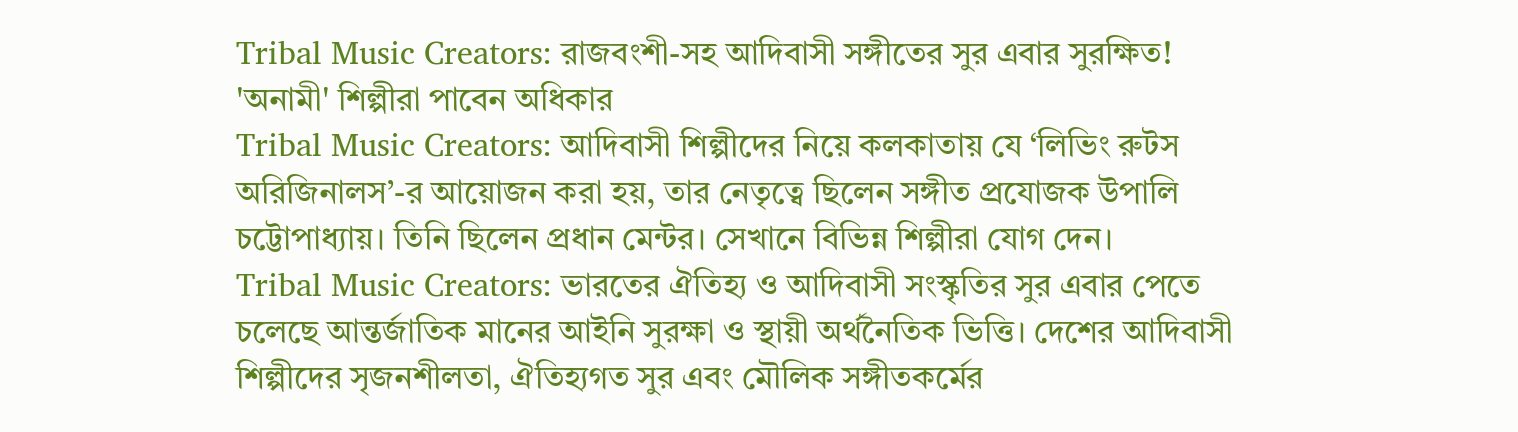Tribal Music Creators: রাজবংশী-সহ আদিবাসী সঙ্গীতের সুর এবার সুরক্ষিত! 'অনামী' শিল্পীরা পাবেন অধিকার
Tribal Music Creators: আদিবাসী শিল্পীদের নিয়ে কলকাতায় যে ‘লিভিং রুটস অরিজিনালস’-র আয়োজন করা হয়, তার নেতৃত্বে ছিলেন সঙ্গীত প্রযোজক উপালি চট্টোপাধ্যায়। তিনি ছিলেন প্রধান মেন্টর। সেখানে বিভিন্ন শিল্পীরা যোগ দেন।
Tribal Music Creators: ভারতের ঐতিহ্য ও আদিবাসী সংস্কৃতির সুর এবার পেতে চলেছে আন্তর্জাতিক মানের আইনি সুরক্ষা ও স্থায়ী অর্থনৈতিক ভিত্তি। দেশের আদিবাসী শিল্পীদের সৃজনশীলতা, ঐতিহ্যগত সুর এবং মৌলিক সঙ্গীতকর্মের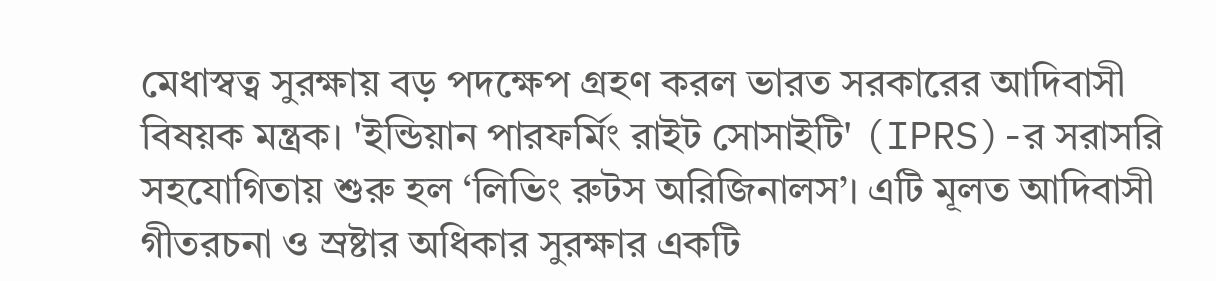মেধাস্বত্ব সুরক্ষায় বড় পদক্ষেপ গ্রহণ করল ভারত সরকারের আদিবাসী বিষয়ক মন্ত্রক। 'ইন্ডিয়ান পারফর্মিং রাইট সোসাইটি' (IPRS)-র সরাসরি সহযোগিতায় শুরু হল ‘লিভিং রুটস অরিজিনালস’। এটি মূলত আদিবাসী গীতরচনা ও স্রষ্টার অধিকার সুরক্ষার একটি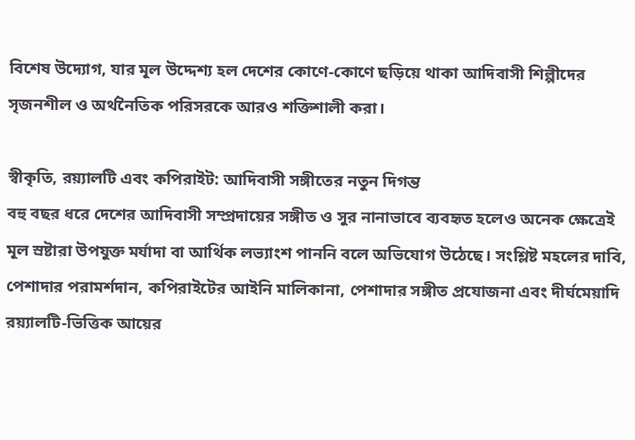বিশেষ উদ্যোগ, যার মূল উদ্দেশ্য হল দেশের কোণে-কোণে ছড়িয়ে থাকা আদিবাসী শিল্পীদের সৃজনশীল ও অর্থনৈতিক পরিসরকে আরও শক্তিশালী করা।

স্বীকৃতি, রয়্যালটি এবং কপিরাইট: আদিবাসী সঙ্গীতের নতুন দিগন্ত
বহু বছর ধরে দেশের আদিবাসী সম্প্রদায়ের সঙ্গীত ও সুর নানাভাবে ব্যবহৃত হলেও অনেক ক্ষেত্রেই মূল স্রষ্টারা উপযুক্ত মর্যাদা বা আর্থিক লভ্যাংশ পাননি বলে অভিযোগ উঠেছে। সংশ্লিষ্ট মহলের দাবি, পেশাদার পরামর্শদান, কপিরাইটের আইনি মালিকানা, পেশাদার সঙ্গীত প্রযোজনা এবং দীর্ঘমেয়াদি রয়্যালটি-ভিত্তিক আয়ের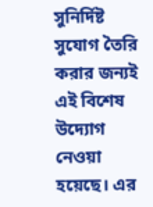সুনির্দিষ্ট সুযোগ তৈরি করার জন্যই এই বিশেষ উদ্যোগ নেওয়া হয়েছে। এর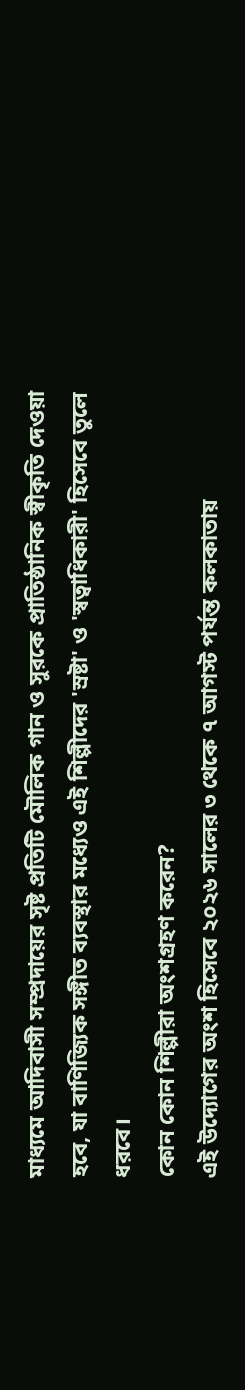মাধ্যমে আদিবাসী সম্প্রদায়ের সৃষ্ট প্রতিটি মৌলিক গান ও সুরকে প্রাতিষ্ঠানিক স্বীকৃতি দেওয়া হবে, যা বাণিজ্যিক সঙ্গীত ব্যবস্থার মধ্যেও এই শিল্পীদের 'স্রষ্টা' ও 'স্বত্বাধিকারী' হিসেবে তুলে ধরবে।
কোন কোন শিল্পীরা অংশগ্রহণ করেন?
এই উদ্যোগের অংশ হিসেবে ২০২৬ সালের ৩ থেকে ৭ আগস্ট পর্যন্ত কলকাতায়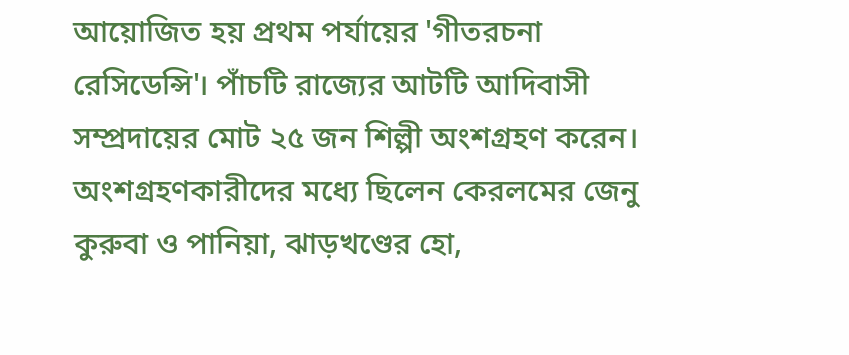আয়োজিত হয় প্রথম পর্যায়ের 'গীতরচনা রেসিডেন্সি'। পাঁচটি রাজ্যের আটটি আদিবাসী সম্প্রদায়ের মোট ২৫ জন শিল্পী অংশগ্রহণ করেন। অংশগ্রহণকারীদের মধ্যে ছিলেন কেরলমের জেনু কুরুবা ও পানিয়া, ঝাড়খণ্ডের হো,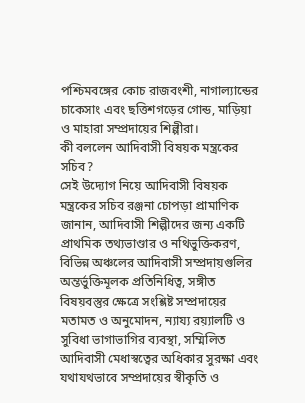পশ্চিমবঙ্গের কোচ রাজবংশী, নাগাল্যান্ডের চাকেসাং এবং ছত্তিশগড়ের গোন্ড, মাড়িয়া ও মাহারা সম্প্রদায়ের শিল্পীরা।
কী বললেন আদিবাসী বিষয়ক মন্ত্রকের সচিব?
সেই উদ্যোগ নিয়ে আদিবাসী বিষয়ক মন্ত্রকের সচিব রঞ্জনা চোপড়া প্রামাণিক জানান, আদিবাসী শিল্পীদের জন্য একটি প্রাথমিক তথ্যভাণ্ডার ও নথিভুক্তিকরণ, বিভিন্ন অঞ্চলের আদিবাসী সম্প্রদায়গুলির অন্তর্ভুক্তিমূলক প্রতিনিধিত্ব, সঙ্গীত বিষয়বস্তুর ক্ষেত্রে সংশ্লিষ্ট সম্প্রদায়ের মতামত ও অনুমোদন, ন্যায্য রয়্যালটি ও সুবিধা ভাগাভাগির ব্যবস্থা, সম্মিলিত আদিবাসী মেধাস্বত্বের অধিকার সুরক্ষা এবং যথাযথভাবে সম্প্রদায়ের স্বীকৃতি ও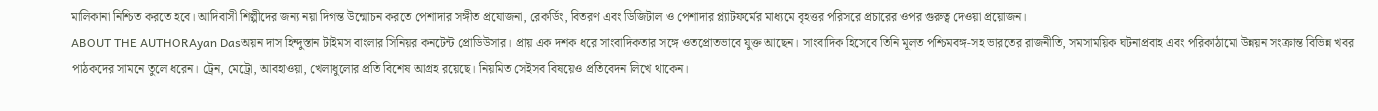মালিকানা নিশ্চিত করতে হবে। আদিবাসী শিল্পীদের জন্য নয়া দিগন্ত উন্মোচন করতে পেশাদার সঙ্গীত প্রযোজনা, রেকর্ডিং, বিতরণ এবং ডিজিটাল ও পেশাদার প্ল্যাটফর্মের মাধ্যমে বৃহত্তর পরিসরে প্রচারের ওপর গুরুত্ব দেওয়া প্রয়োজন।
ABOUT THE AUTHORAyan Dasঅয়ন দাস হিন্দুস্তান টাইমস বাংলার সিনিয়র কনটেন্ট প্রোডিউসার। প্রায় এক দশক ধরে সাংবাদিকতার সঙ্গে ওতপ্রোতভাবে যুক্ত আছেন। সাংবাদিক হিসেবে তিনি মূলত পশ্চিমবঙ্গ-সহ ভারতের রাজনীতি, সমসাময়িক ঘটনাপ্রবাহ এবং পরিকাঠামো উন্নয়ন সংক্রান্ত বিভিন্ন খবর পাঠকদের সামনে তুলে ধরেন। ট্রেন, মেট্রো, আবহাওয়া, খেলাধুলোর প্রতি বিশেষ আগ্রহ রয়েছে। নিয়মিত সেইসব বিষয়েও প্রতিবেদন লিখে থাকেন।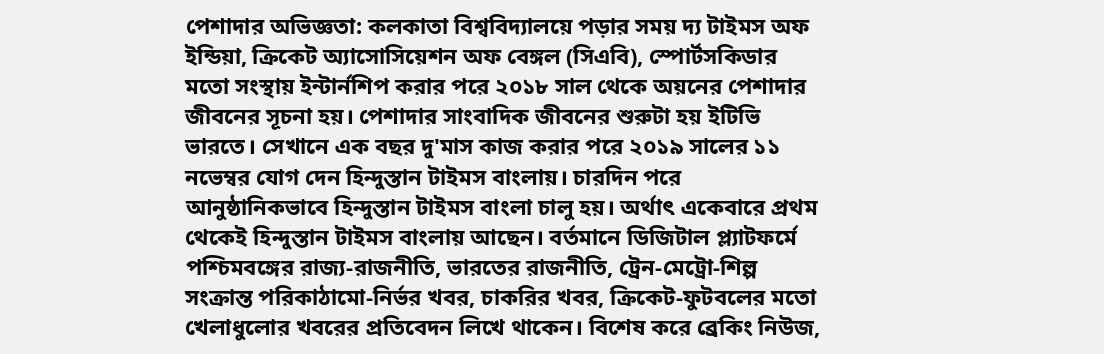পেশাদার অভিজ্ঞতা: কলকাতা বিশ্ববিদ্যালয়ে পড়ার সময় দ্য টাইমস অফ ইন্ডিয়া, ক্রিকেট অ্যাসোসিয়েশন অফ বেঙ্গল (সিএবি), স্পোর্টসকিডার মতো সংস্থায় ইন্টার্নশিপ করার পরে ২০১৮ সাল থেকে অয়নের পেশাদার জীবনের সূচনা হয়। পেশাদার সাংবাদিক জীবনের শুরুটা হয় ইটিভি ভারতে। সেখানে এক বছর দু'মাস কাজ করার পরে ২০১৯ সালের ১১ নভেম্বর যোগ দেন হিন্দুস্তান টাইমস বাংলায়। চারদিন পরে আনুষ্ঠানিকভাবে হিন্দুস্তান টাইমস বাংলা চালু হয়। অর্থাৎ একেবারে প্রথম থেকেই হিন্দুস্তান টাইমস বাংলায় আছেন। বর্তমানে ডিজিটাল প্ল্যাটফর্মে পশ্চিমবঙ্গের রাজ্য-রাজনীতি, ভারতের রাজনীতি, ট্রেন-মেট্রো-শিল্প সংক্রান্ত পরিকাঠামো-নির্ভর খবর, চাকরির খবর, ক্রিকেট-ফুটবলের মতো খেলাধুলোর খবরের প্রতিবেদন লিখে থাকেন। বিশেষ করে ব্রেকিং নিউজ,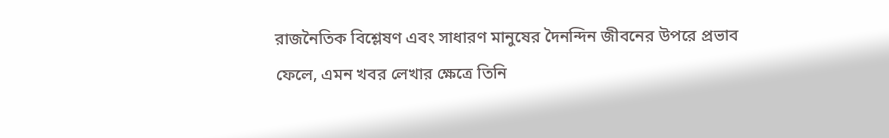রাজনৈতিক বিশ্লেষণ এবং সাধারণ মানুষের দৈনন্দিন জীবনের উপরে প্রভাব ফেলে, এমন খবর লেখার ক্ষেত্রে তিনি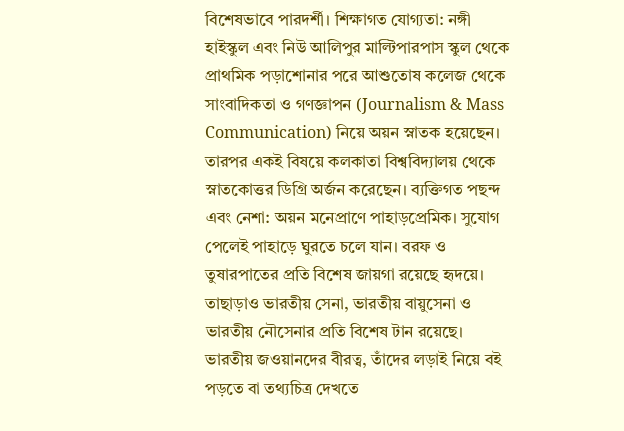বিশেষভাবে পারদর্শী। শিক্ষাগত যোগ্যতা: নঙ্গী হাইস্কুল এবং নিউ আলিপুর মাল্টিপারপাস স্কুল থেকে প্রাথমিক পড়াশোনার পরে আশুতোষ কলেজ থেকে সাংবাদিকতা ও গণজ্ঞাপন (Journalism & Mass Communication) নিয়ে অয়ন স্নাতক হয়েছেন। তারপর একই বিষয়ে কলকাতা বিশ্ববিদ্যালয় থেকে স্নাতকোত্তর ডিগ্রি অর্জন করেছেন। ব্যক্তিগত পছন্দ এবং নেশা: অয়ন মনেপ্রাণে পাহাড়প্রেমিক। সুযোগ পেলেই পাহাড়ে ঘুরতে চলে যান। বরফ ও তুষারপাতের প্রতি বিশেষ জায়গা রয়েছে হৃদয়ে। তাছাড়াও ভারতীয় সেনা, ভারতীয় বায়ুসেনা ও ভারতীয় নৌসেনার প্রতি বিশেষ টান রয়েছে। ভারতীয় জওয়ানদের বীরত্ব, তাঁদের লড়াই নিয়ে বই পড়তে বা তথ্যচিত্র দেখতে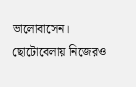ভালোবাসেন। ছোটোবেলায় নিজেরও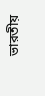ভারতীয়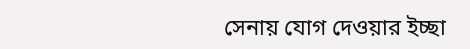সেনায় যোগ দেওয়ার ইচ্ছা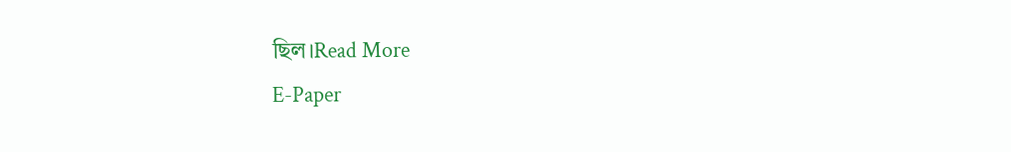ছিল।Read More
E-Paper